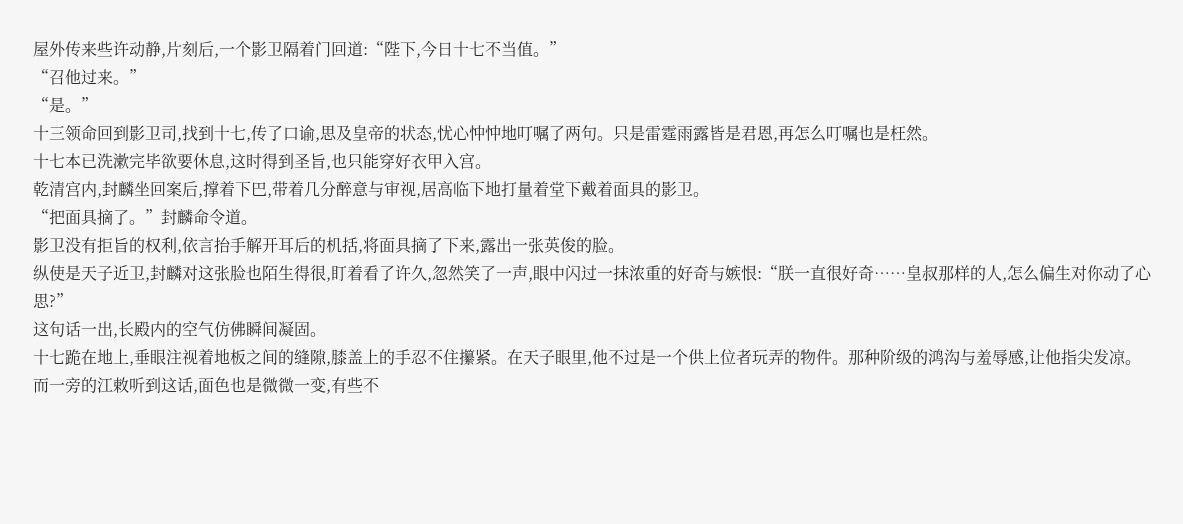屋外传来些许动静,片刻后,一个影卫隔着门回道:“陛下,今日十七不当值。”
“召他过来。”
“是。”
十三领命回到影卫司,找到十七,传了口谕,思及皇帝的状态,忧心忡忡地叮嘱了两句。只是雷霆雨露皆是君恩,再怎么叮嘱也是枉然。
十七本已洗漱完毕欲要休息,这时得到圣旨,也只能穿好衣甲入宫。
乾清宫内,封麟坐回案后,撑着下巴,带着几分醉意与审视,居高临下地打量着堂下戴着面具的影卫。
“把面具摘了。”封麟命令道。
影卫没有拒旨的权利,依言抬手解开耳后的机括,将面具摘了下来,露出一张英俊的脸。
纵使是天子近卫,封麟对这张脸也陌生得很,盯着看了许久,忽然笑了一声,眼中闪过一抹浓重的好奇与嫉恨:“朕一直很好奇……皇叔那样的人,怎么偏生对你动了心思?”
这句话一出,长殿内的空气仿佛瞬间凝固。
十七跪在地上,垂眼注视着地板之间的缝隙,膝盖上的手忍不住攥紧。在天子眼里,他不过是一个供上位者玩弄的物件。那种阶级的鸿沟与羞辱感,让他指尖发凉。
而一旁的江敕听到这话,面色也是微微一变,有些不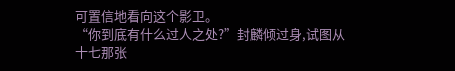可置信地看向这个影卫。
“你到底有什么过人之处?”封麟倾过身,试图从十七那张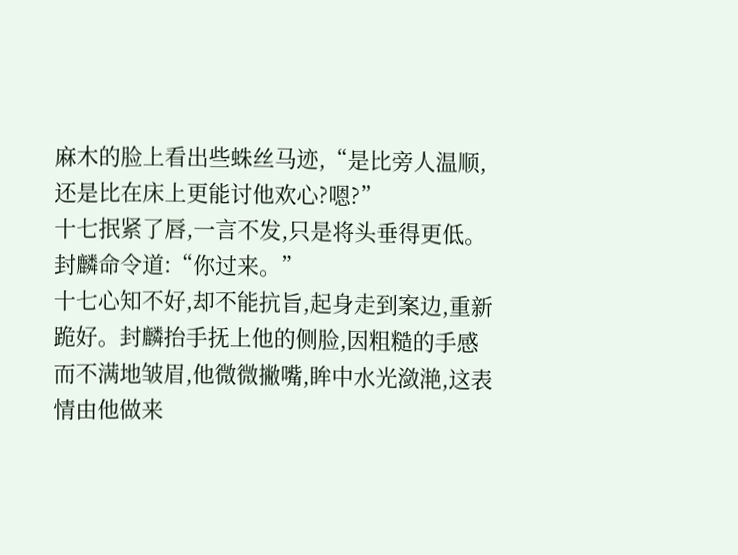麻木的脸上看出些蛛丝马迹,“是比旁人温顺,还是比在床上更能讨他欢心?嗯?”
十七抿紧了唇,一言不发,只是将头垂得更低。
封麟命令道:“你过来。”
十七心知不好,却不能抗旨,起身走到案边,重新跪好。封麟抬手抚上他的侧脸,因粗糙的手感而不满地皱眉,他微微撇嘴,眸中水光潋滟,这表情由他做来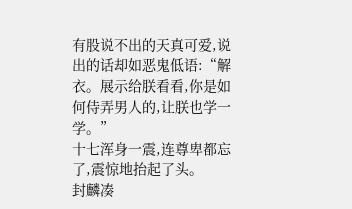有股说不出的天真可爱,说出的话却如恶鬼低语:“解衣。展示给朕看看,你是如何侍弄男人的,让朕也学一学。”
十七浑身一震,连尊卑都忘了,震惊地抬起了头。
封麟凑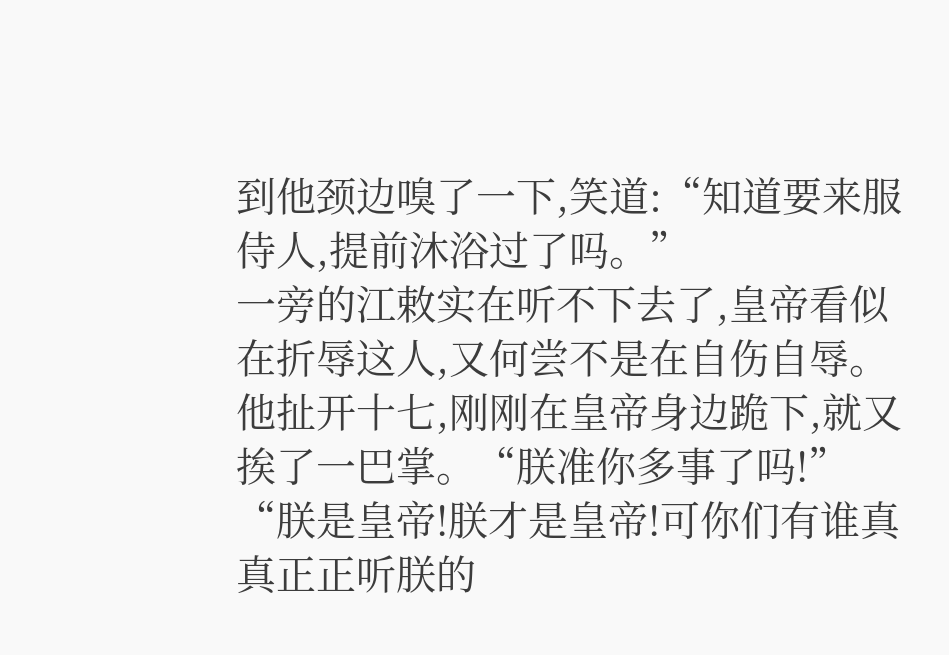到他颈边嗅了一下,笑道:“知道要来服侍人,提前沐浴过了吗。”
一旁的江敕实在听不下去了,皇帝看似在折辱这人,又何尝不是在自伤自辱。他扯开十七,刚刚在皇帝身边跪下,就又挨了一巴掌。“朕准你多事了吗!”
“朕是皇帝!朕才是皇帝!可你们有谁真真正正听朕的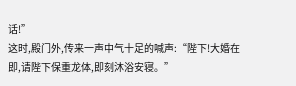话!”
这时,殿门外,传来一声中气十足的喊声:“陛下!大婚在即,请陛下保重龙体,即刻沐浴安寝。”